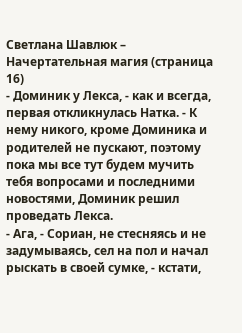Светлана Шавлюк – Начертательная магия (страница 16)
- Доминик у Лекса, - как и всегда, первая откликнулась Натка. - К нему никого, кроме Доминика и родителей не пускают, поэтому пока мы все тут будем мучить тебя вопросами и последними новостями, Доминик решил проведать Лекса.
- Ага, - Сориан, не стесняясь и не задумываясь, сел на пол и начал рыскать в своей сумке, - кстати,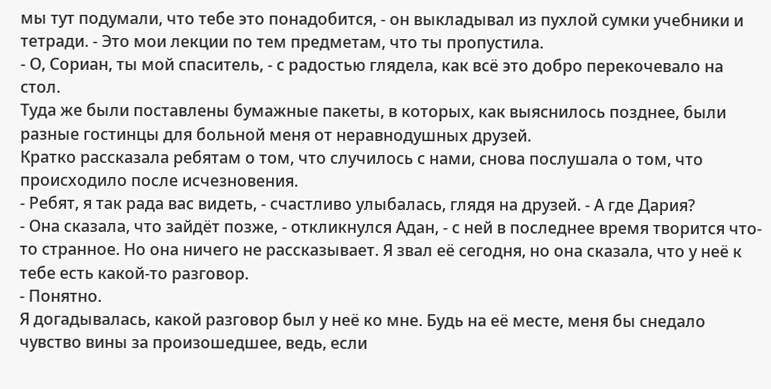мы тут подумали, что тебе это понадобится, - он выкладывал из пухлой сумки учебники и тетради. - Это мои лекции по тем предметам, что ты пропустила.
- О, Сориан, ты мой спаситель, - с радостью глядела, как всё это добро перекочевало на стол.
Туда же были поставлены бумажные пакеты, в которых, как выяснилось позднее, были разные гостинцы для больной меня от неравнодушных друзей.
Кратко рассказала ребятам о том, что случилось с нами, снова послушала о том, что происходило после исчезновения.
- Ребят, я так рада вас видеть, - счастливо улыбалась, глядя на друзей. - А где Дария?
- Она сказала, что зайдёт позже, - откликнулся Адан, - с ней в последнее время творится что-то странное. Но она ничего не рассказывает. Я звал её сегодня, но она сказала, что у неё к тебе есть какой-то разговор.
- Понятно.
Я догадывалась, какой разговор был у неё ко мне. Будь на её месте, меня бы снедало чувство вины за произошедшее, ведь, если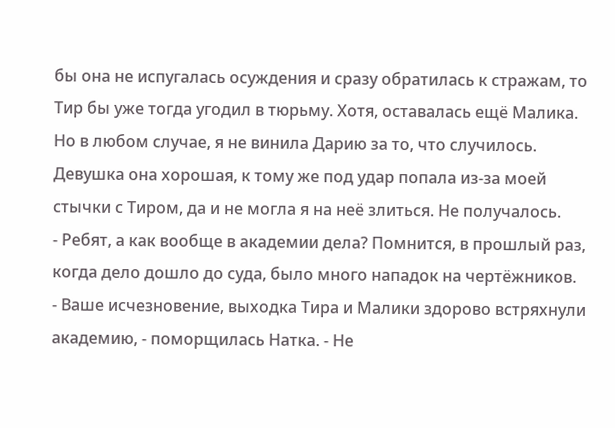бы она не испугалась осуждения и сразу обратилась к стражам, то Тир бы уже тогда угодил в тюрьму. Хотя, оставалась ещё Малика. Но в любом случае, я не винила Дарию за то, что случилось. Девушка она хорошая, к тому же под удар попала из-за моей стычки с Тиром, да и не могла я на неё злиться. Не получалось.
- Ребят, а как вообще в академии дела? Помнится, в прошлый раз, когда дело дошло до суда, было много нападок на чертёжников.
- Ваше исчезновение, выходка Тира и Малики здорово встряхнули академию, - поморщилась Натка. - Не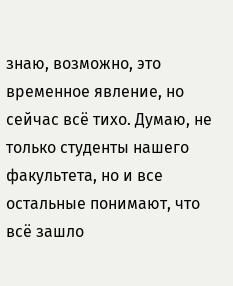знаю, возможно, это временное явление, но сейчас всё тихо. Думаю, не только студенты нашего факультета, но и все остальные понимают, что всё зашло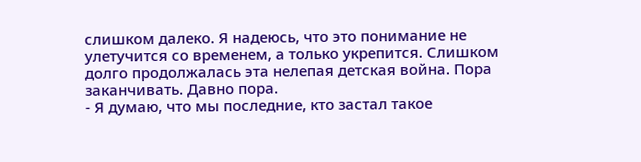слишком далеко. Я надеюсь, что это понимание не улетучится со временем, а только укрепится. Слишком долго продолжалась эта нелепая детская война. Пора заканчивать. Давно пора.
- Я думаю, что мы последние, кто застал такое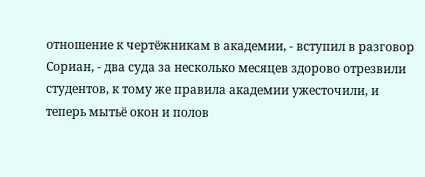отношение к чертёжникам в академии, - вступил в разговор Сориан, - два суда за несколько месяцев здорово отрезвили студентов, к тому же правила академии ужесточили, и теперь мытьё окон и полов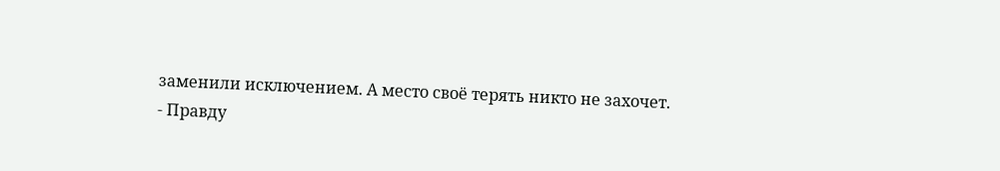заменили исключением. А место своё терять никто не захочет.
- Правду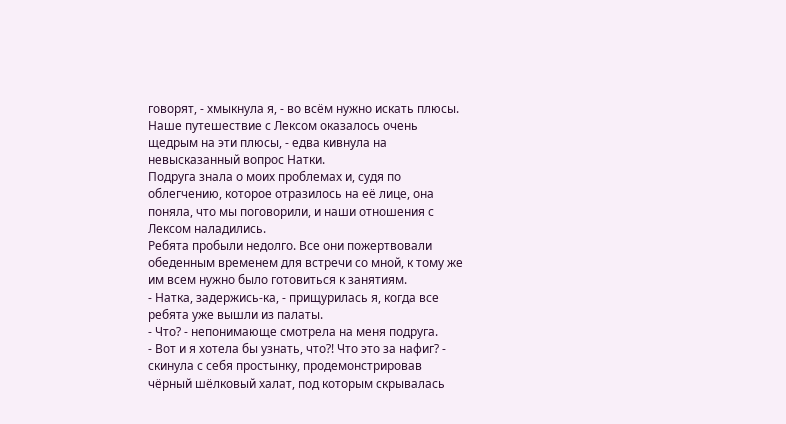говорят, - хмыкнула я, - во всём нужно искать плюсы. Наше путешествие с Лексом оказалось очень щедрым на эти плюсы, - едва кивнула на невысказанный вопрос Натки.
Подруга знала о моих проблемах и, судя по облегчению, которое отразилось на её лице, она поняла, что мы поговорили, и наши отношения с Лексом наладились.
Ребята пробыли недолго. Все они пожертвовали обеденным временем для встречи со мной, к тому же им всем нужно было готовиться к занятиям.
- Натка, задержись-ка, - прищурилась я, когда все ребята уже вышли из палаты.
- Что? - непонимающе смотрела на меня подруга.
- Вот и я хотела бы узнать, что?! Что это за нафиг? - скинула с себя простынку, продемонстрировав чёрный шёлковый халат, под которым скрывалась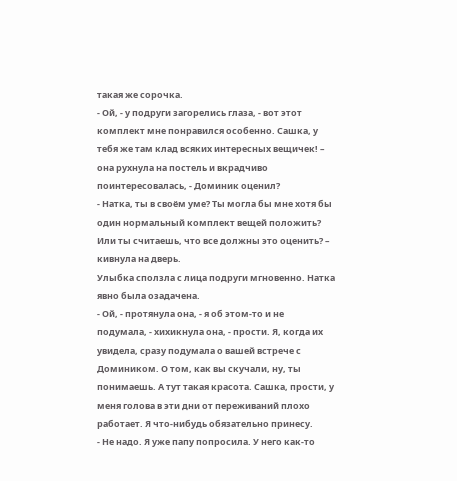такая же сорочка.
- Ой, - у подруги загорелись глаза, - вот этот комплект мне понравился особенно. Сашка, у тебя же там клад всяких интересных вещичек! – она рухнула на постель и вкрадчиво поинтересовалась, - Доминик оценил?
- Натка, ты в своём уме? Ты могла бы мне хотя бы один нормальный комплект вещей положить? Или ты считаешь, что все должны это оценить? – кивнула на дверь.
Улыбка сползла с лица подруги мгновенно. Натка явно была озадачена.
- Ой, - протянула она, - я об этом-то и не подумала, - хихикнула она, - прости. Я, когда их увидела, сразу подумала о вашей встрече с Домиником. О том, как вы скучали, ну, ты понимаешь. А тут такая красота. Сашка, прости, у меня голова в эти дни от переживаний плохо работает. Я что-нибудь обязательно принесу.
- Не надо. Я уже папу попросила. У него как-то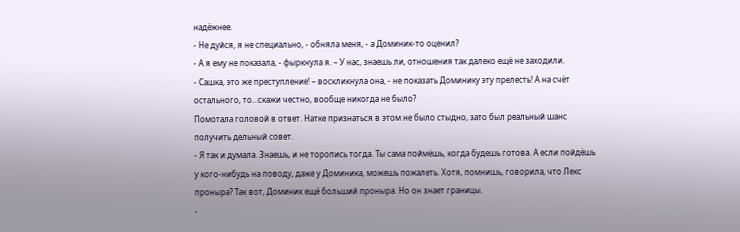надёжнее.
- Не дуйся, я не специально, - обняла меня, - а Доминик-то оценил?
- А я ему не показала, - фыркнула я. – У нас, знаешь ли, отношения так далеко ещё не заходили.
- Сашка, это же преступление! – воскликнула она, - не показать Доминику эту прелесть! А на счёт остального, то…скажи честно, вообще никогда не было?
Помотала головой в ответ. Натке признаться в этом не было стыдно, зато был реальный шанс получить дельный совет.
- Я так и думала. Знаешь, и не торопись тогда. Ты сама поймёшь, когда будешь готова. А если пойдёшь у кого-нибудь на поводу, даже у Доминика, можешь пожалеть. Хотя, помнишь, говорила, что Лекс проныра? Так вот, Доминик ещё больший проныра. Но он знает границы.
-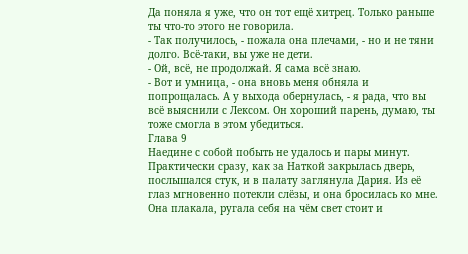Да поняла я уже, что он тот ещё хитрец. Только раньше ты что-то этого не говорила.
- Так получилось, - пожала она плечами, - но и не тяни долго. Всё-таки, вы уже не дети.
- Ой, всё, не продолжай. Я сама всё знаю.
- Вот и умница, - она вновь меня обняла и попрощалась. А у выхода обернулась, - я рада, что вы всё выяснили с Лексом. Он хороший парень, думаю, ты тоже смогла в этом убедиться.
Глава 9
Наедине с собой побыть не удалось и пары минут. Практически сразу, как за Наткой закрылась дверь, послышался стук, и в палату заглянула Дария. Из её глаз мгновенно потекли слёзы, и она бросилась ко мне. Она плакала, ругала себя на чём свет стоит и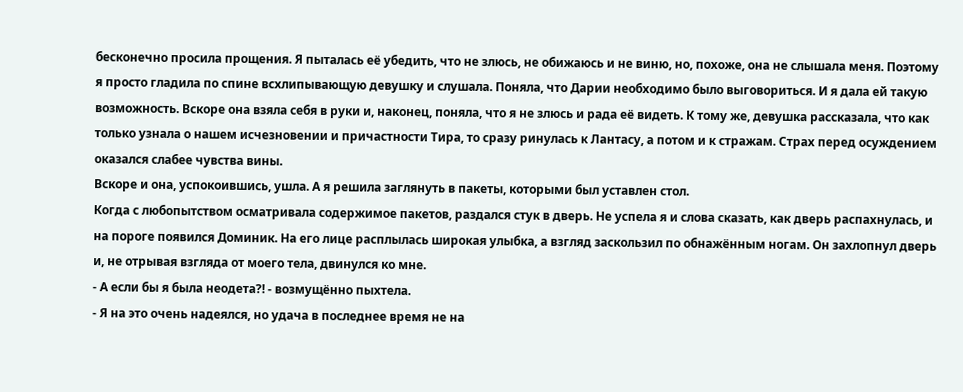бесконечно просила прощения. Я пыталась её убедить, что не злюсь, не обижаюсь и не виню, но, похоже, она не слышала меня. Поэтому я просто гладила по спине всхлипывающую девушку и слушала. Поняла, что Дарии необходимо было выговориться. И я дала ей такую возможность. Вскоре она взяла себя в руки и, наконец, поняла, что я не злюсь и рада её видеть. К тому же, девушка рассказала, что как только узнала о нашем исчезновении и причастности Тира, то сразу ринулась к Лантасу, а потом и к стражам. Страх перед осуждением оказался слабее чувства вины.
Вскоре и она, успокоившись, ушла. А я решила заглянуть в пакеты, которыми был уставлен стол.
Когда с любопытством осматривала содержимое пакетов, раздался стук в дверь. Не успела я и слова сказать, как дверь распахнулась, и на пороге появился Доминик. На его лице расплылась широкая улыбка, а взгляд заскользил по обнажённым ногам. Он захлопнул дверь и, не отрывая взгляда от моего тела, двинулся ко мне.
- А если бы я была неодета?! - возмущённо пыхтела.
- Я на это очень надеялся, но удача в последнее время не на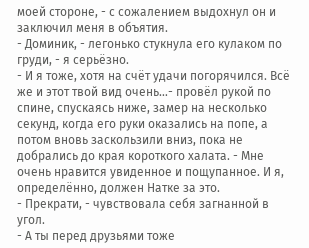моей стороне, - с сожалением выдохнул он и заключил меня в объятия.
- Доминик, - легонько стукнула его кулаком по груди, - я серьёзно.
- И я тоже, хотя на счёт удачи погорячился. Всё же и этот твой вид очень…- провёл рукой по спине, спускаясь ниже, замер на несколько секунд, когда его руки оказались на попе, а потом вновь заскользили вниз, пока не добрались до края короткого халата. - Мне очень нравится увиденное и пощупанное. И я, определённо, должен Натке за это.
- Прекрати, - чувствовала себя загнанной в угол.
- А ты перед друзьями тоже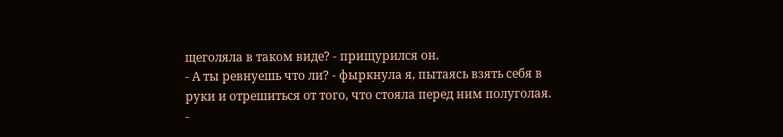щеголяла в таком виде? - прищурился он.
- А ты ревнуешь что ли? - фыркнула я, пытаясь взять себя в руки и отрешиться от того, что стояла перед ним полуголая.
-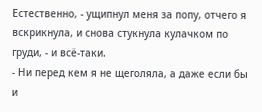Естественно, - ущипнул меня за попу, отчего я вскрикнула, и снова стукнула кулачком по груди, - и всё-таки.
- Ни перед кем я не щеголяла, а даже если бы и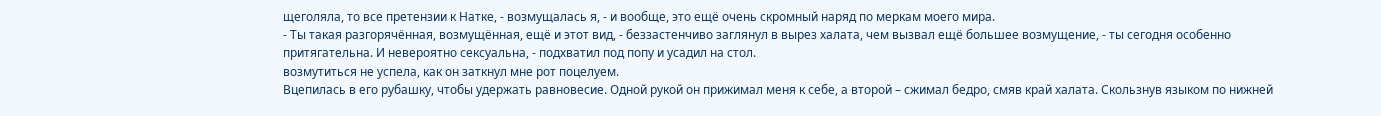щеголяла, то все претензии к Натке, - возмущалась я, - и вообще, это ещё очень скромный наряд по меркам моего мира.
- Ты такая разгорячённая, возмущённая, ещё и этот вид, - беззастенчиво заглянул в вырез халата, чем вызвал ещё большее возмущение, - ты сегодня особенно притягательна. И невероятно сексуальна, - подхватил под попу и усадил на стол.
возмутиться не успела, как он заткнул мне рот поцелуем.
Вцепилась в его рубашку, чтобы удержать равновесие. Одной рукой он прижимал меня к себе, а второй – сжимал бедро, смяв край халата. Скользнув языком по нижней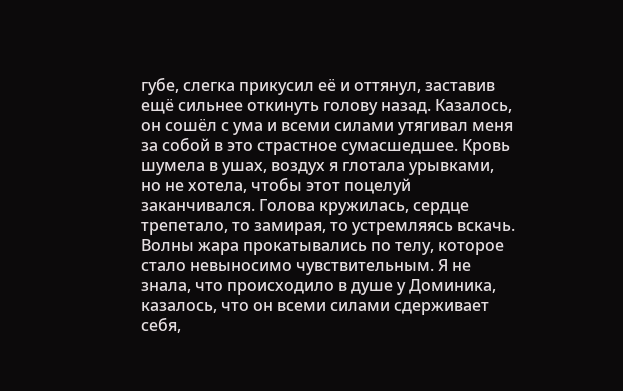губе, слегка прикусил её и оттянул, заставив ещё сильнее откинуть голову назад. Казалось, он сошёл с ума и всеми силами утягивал меня за собой в это страстное сумасшедшее. Кровь шумела в ушах, воздух я глотала урывками, но не хотела, чтобы этот поцелуй заканчивался. Голова кружилась, сердце трепетало, то замирая, то устремляясь вскачь. Волны жара прокатывались по телу, которое стало невыносимо чувствительным. Я не знала, что происходило в душе у Доминика, казалось, что он всеми силами сдерживает себя,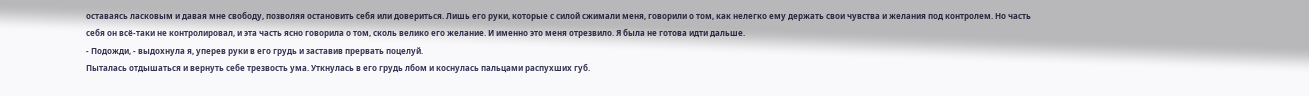оставаясь ласковым и давая мне свободу, позволяя остановить себя или довериться. Лишь его руки, которые с силой сжимали меня, говорили о том, как нелегко ему держать свои чувства и желания под контролем. Но часть себя он всё-таки не контролировал, и эта часть ясно говорила о том, сколь велико его желание. И именно это меня отрезвило. Я была не готова идти дальше.
- Подожди, - выдохнула я, уперев руки в его грудь и заставив прервать поцелуй.
Пыталась отдышаться и вернуть себе трезвость ума. Уткнулась в его грудь лбом и коснулась пальцами распухших губ.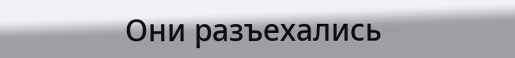Они разъехались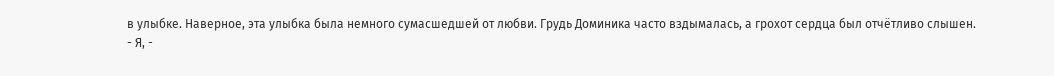в улыбке. Наверное, эта улыбка была немного сумасшедшей от любви. Грудь Доминика часто вздымалась, а грохот сердца был отчётливо слышен.
- Я, -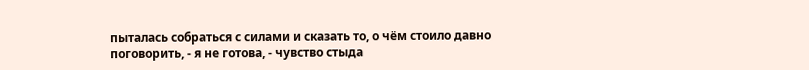пыталась собраться с силами и сказать то, о чём стоило давно поговорить, - я не готова, - чувство стыда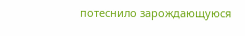потеснило зарождающуюся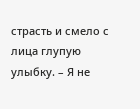страсть и смело с лица глупую улыбку. – Я не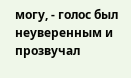могу, - голос был неуверенным и прозвучал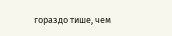гораздо тише, чем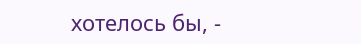хотелось бы, -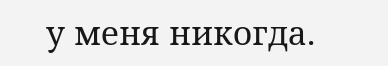у меня никогда.